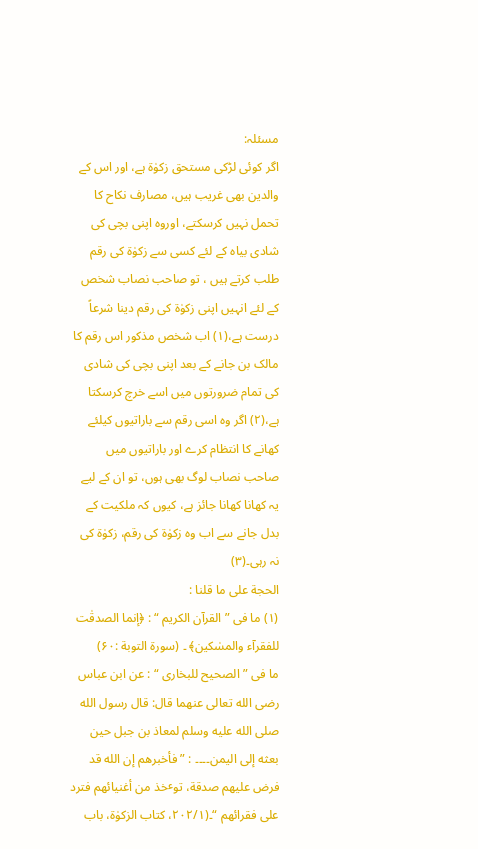مسئلہ:
اگر کوئی لڑکی مستحق زکوٰة ہے، اور اس کے والدین بھی غریب ہیں، مصارف نکاح کا تحمل نہیں کرسکتے، اوروہ اپنی بچی کی شادی بیاہ کے لئے کسی سے زکوٰة کی رقم طلب کرتے ہیں ، تو صاحب نصاب شخص کے لئے انہیں اپنی زکوٰة کی رقم دینا شرعاً درست ہے،(۱) اب شخص مذکور اس رقم کا مالک بن جانے کے بعد اپنی بچی کی شادی کی تمام ضرورتوں میں اسے خرچ کرسکتا ہے،(۲) اگر وہ اسی رقم سے باراتیوں کیلئے کھانے کا انتظام کرے اور باراتیوں میں صاحب نصاب لوگ بھی ہوں، تو ان کے لیے یہ کھانا کھانا جائز ہے، کیوں کہ ملکیت کے بدل جانے سے اب وہ زکوٰة کی رقم، زکوٰة کی نہ رہی۔(۳)
الحجة علی ما قلنا :
(۱) ما فی ” القرآن الکریم “ : ﴿إنما الصدقٰت للفقرآء والمسٰکین﴾ ۔ (سورة التوبة :۶۰)
ما فی ” الصحیح للبخاری “ : عن ابن عباس رضی الله تعالی عنهما قال: قال رسول الله صلى الله عليه وسلم لمعاذ بن جبل حین بعثه إلی الیمن۔۔۔۔ : ” فأخبرهم إن الله قد فرض علیهم صدقة، توٴخذ من أغنیائهم فترد علی فقرائهم “۔(۲۰۲/۱، کتاب الزکوٰة، باب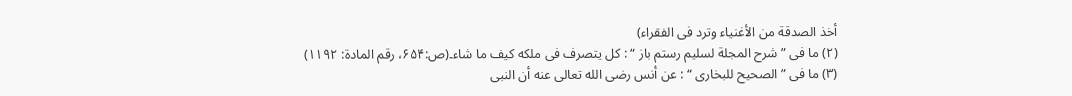أخذ الصدقة من الأغنیاء وترد فی الفقراء)
(۲) ما فی ” شرح المجلة لسلیم رستم باز “ : کل یتصرف فی ملکه کیف ما شاء۔(ص:۶۵۴، رقم المادة: ۱۱۹۲)
(۳) ما فی ” الصحیح للبخاری “ : عن أنس رضی الله تعالی عنه أن النبی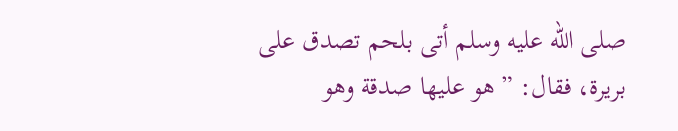صلى الله عليه وسلم أتی بلحم تصدق علی بریرة، فقال: ” هو علیها صدقة وهو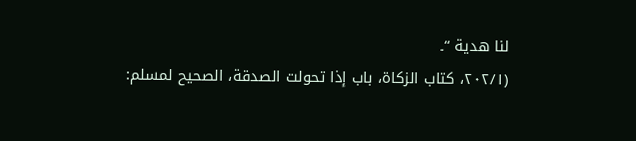لنا هدیة “۔
(۲۰۲/۱، کتاب الزکاة، باب إذا تحولت الصدقة، الصحیح لمسلم: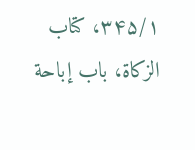۳۴۵/۱، کتاب الزکاة، باب إباحة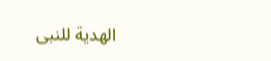الهدیة للنبی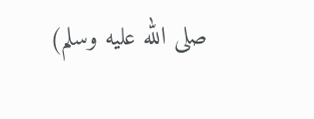صلى الله عليه وسلم)